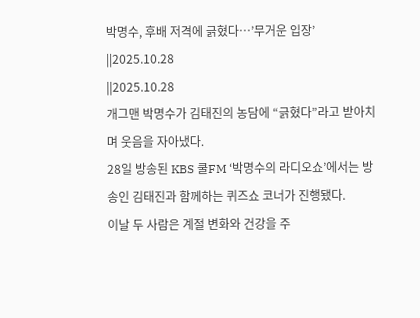박명수, 후배 저격에 긁혔다…’무거운 입장’
||2025.10.28
||2025.10.28
개그맨 박명수가 김태진의 농담에 “긁혔다”라고 받아치며 웃음을 자아냈다.
28일 방송된 KBS 쿨FM ‘박명수의 라디오쇼’에서는 방송인 김태진과 함께하는 퀴즈쇼 코너가 진행됐다.
이날 두 사람은 계절 변화와 건강을 주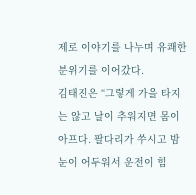제로 이야기를 나누며 유쾌한 분위기를 이어갔다.
김태진은 “그렇게 가을 타지는 않고 날이 추워지면 몸이 아프다. 팔다리가 쑤시고 밤눈이 어두워서 운전이 힘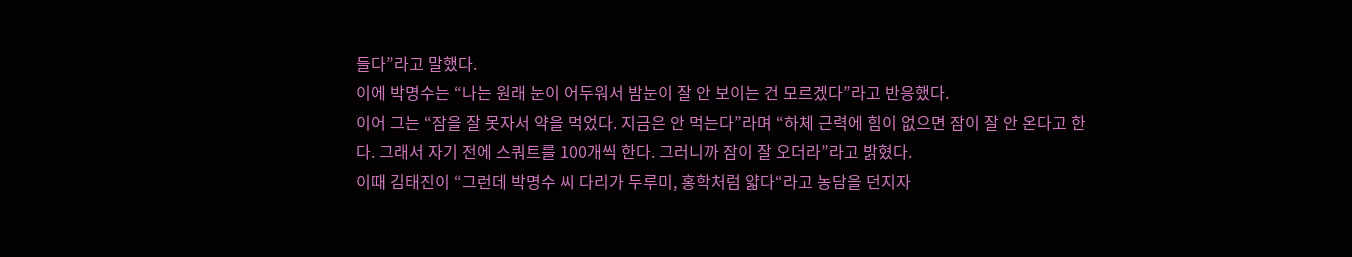들다”라고 말했다.
이에 박명수는 “나는 원래 눈이 어두워서 밤눈이 잘 안 보이는 건 모르겠다”라고 반응했다.
이어 그는 “잠을 잘 못자서 약을 먹었다. 지금은 안 먹는다”라며 “하체 근력에 힘이 없으면 잠이 잘 안 온다고 한다. 그래서 자기 전에 스쿼트를 100개씩 한다. 그러니까 잠이 잘 오더라”라고 밝혔다.
이때 김태진이 “그런데 박명수 씨 다리가 두루미, 홍학처럼 얇다“라고 농담을 던지자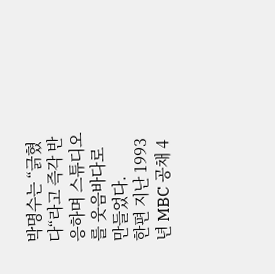박명수는 “긁혔다“라고 즉각 반응하며 스튜디오를 웃음바다로 만들었다.
한편 지난 1993년 MBC 공채 4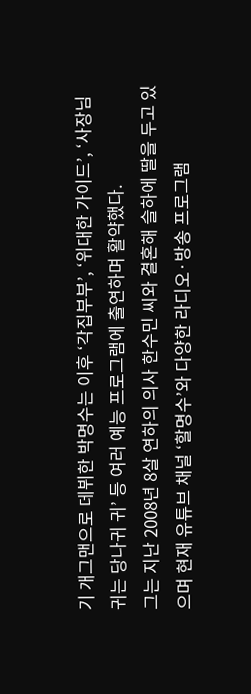기 개그맨으로 데뷔한 박명수는 이후 ‘각집부부’, ‘위대한 가이드’, ‘사장님 귀는 당나귀 귀’ 등 여러 예능 프로그램에 출연하며 활약했다.
그는 지난 2008년 8살 연하의 의사 한수민 씨와 결혼해 슬하에 딸을 두고 있으며 현재 유튜브 채널 ‘할명수’와 다양한 라디오·방송 프로그램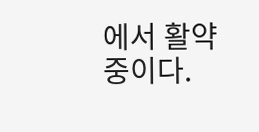에서 활약 중이다.